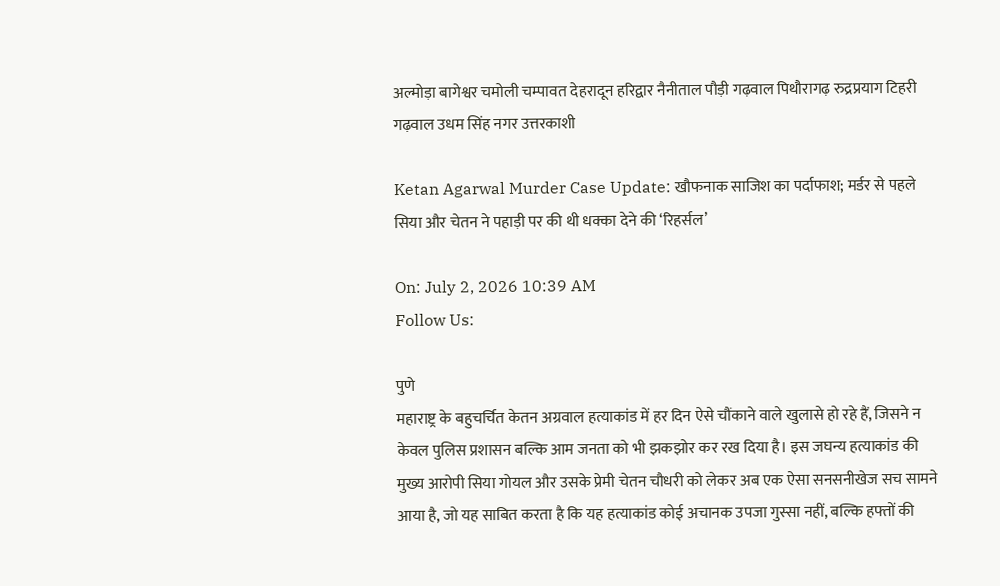अल्मोड़ा बागेश्वर चमोली चम्पावत देहरादून हरिद्वार नैनीताल पौड़ी गढ़वाल पिथौरागढ़ रुद्रप्रयाग टिहरी गढ़वाल उधम सिंह नगर उत्तरकाशी

Ketan Agarwal Murder Case Update: खौफनाक साजिश का पर्दाफाश; मर्डर से पहले सिया और चेतन ने पहाड़ी पर की थी धक्का देने की ‘रिहर्सल’

On: July 2, 2026 10:39 AM
Follow Us:

पुणे
महाराष्ट्र के बहुचर्चित केतन अग्रवाल हत्याकांड में हर दिन ऐसे चौंकाने वाले खुलासे हो रहे हैं, जिसने न केवल पुलिस प्रशासन बल्कि आम जनता को भी झकझोर कर रख दिया है। इस जघन्य हत्याकांड की मुख्य आरोपी सिया गोयल और उसके प्रेमी चेतन चौधरी को लेकर अब एक ऐसा सनसनीखेज सच सामने आया है, जो यह साबित करता है कि यह हत्याकांड कोई अचानक उपजा गुस्सा नहीं, बल्कि हफ्तों की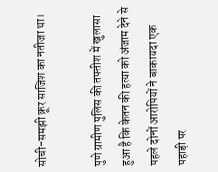सोची-समझी क्रूर साजिश का नतीजा था।

पुणे ग्रामीण पुलिस की तफ्तीश में खुलासा हुआ है कि केतन की हत्या को अंजाम देने से पहले दोनों आरोपियों ने बाकायदा एक पहाड़ी पर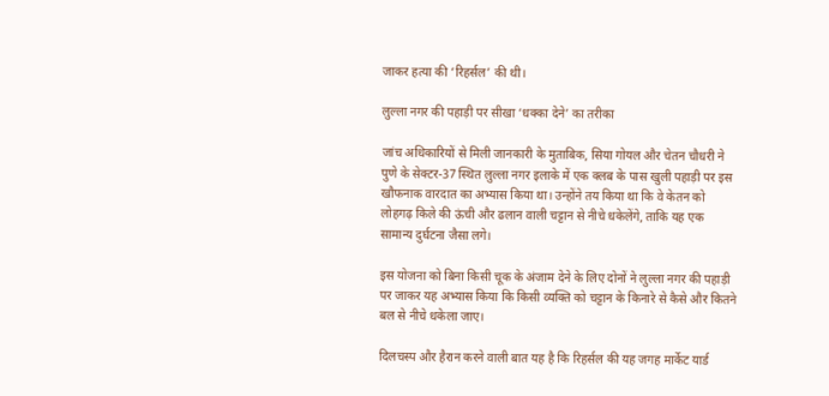जाकर हत्या की ‘रिहर्सल’ की थी।

लुल्ला नगर की पहाड़ी पर सीखा ‘धक्का देने’ का तरीका

जांच अधिकारियों से मिली जानकारी के मुताबिक, सिया गोयल और चेतन चौधरी ने पुणे के सेक्टर-37 स्थित लुल्ला नगर इलाके में एक क्लब के पास खुली पहाड़ी पर इस खौफनाक वारदात का अभ्यास किया था। उन्होंने तय किया था कि वे केतन को लोहगढ़ किले की ऊंची और ढलान वाली चट्टान से नीचे धकेलेंगे, ताकि यह एक सामान्य दुर्घटना जैसा लगे।

इस योजना को बिना किसी चूक के अंजाम देने के लिए दोनों ने लुल्ला नगर की पहाड़ी पर जाकर यह अभ्यास किया कि किसी व्यक्ति को चट्टान के किनारे से कैसे और कितने बल से नीचे धकेला जाए।

दिलचस्प और हैरान करने वाली बात यह है कि रिहर्सल की यह जगह मार्केट यार्ड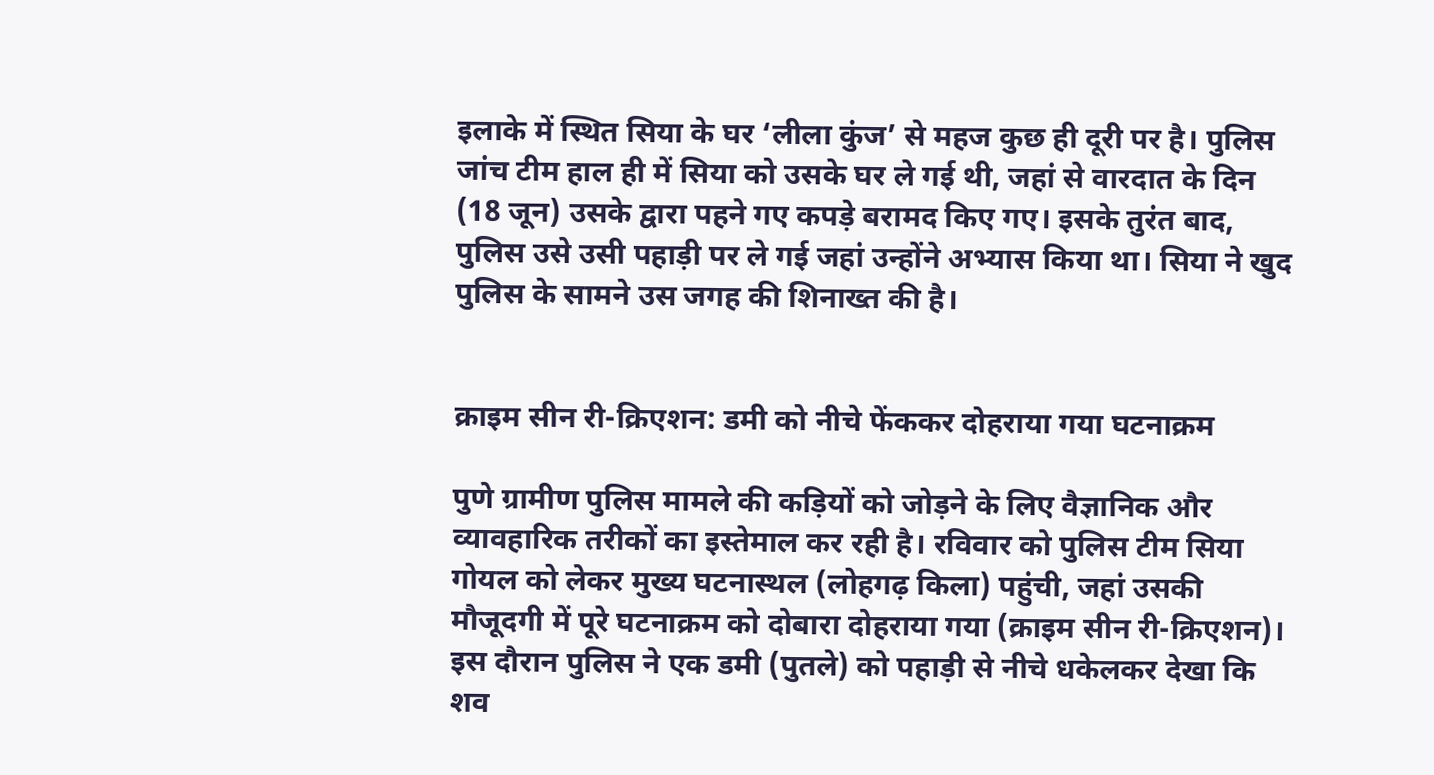इलाके में स्थित सिया के घर ‘लीला कुंज’ से महज कुछ ही दूरी पर है। पुलिस जांच टीम हाल ही में सिया को उसके घर ले गई थी, जहां से वारदात के दिन (18 जून) उसके द्वारा पहने गए कपड़े बरामद किए गए। इसके तुरंत बाद, पुलिस उसे उसी पहाड़ी पर ले गई जहां उन्होंने अभ्यास किया था। सिया ने खुद पुलिस के सामने उस जगह की शिनाख्त की है।


क्राइम सीन री-क्रिएशन: डमी को नीचे फेंककर दोहराया गया घटनाक्रम

पुणे ग्रामीण पुलिस मामले की कड़ियों को जोड़ने के लिए वैज्ञानिक और व्यावहारिक तरीकों का इस्तेमाल कर रही है। रविवार को पुलिस टीम सिया गोयल को लेकर मुख्य घटनास्थल (लोहगढ़ किला) पहुंची, जहां उसकी मौजूदगी में पूरे घटनाक्रम को दोबारा दोहराया गया (क्राइम सीन री-क्रिएशन)। इस दौरान पुलिस ने एक डमी (पुतले) को पहाड़ी से नीचे धकेलकर देखा कि शव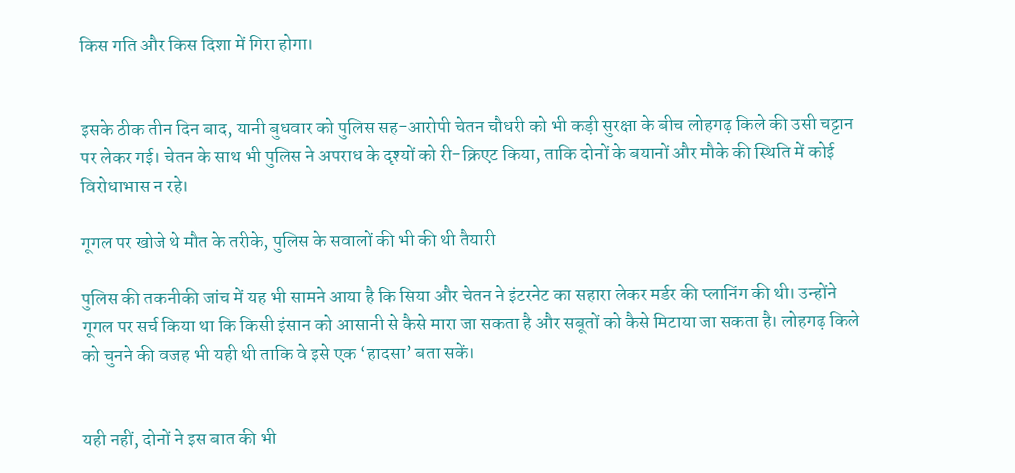किस गति और किस दिशा में गिरा होगा।


इसके ठीक तीन दिन बाद, यानी बुधवार को पुलिस सह-आरोपी चेतन चौधरी को भी कड़ी सुरक्षा के बीच लोहगढ़ किले की उसी चट्टान पर लेकर गई। चेतन के साथ भी पुलिस ने अपराध के दृश्यों को री-क्रिएट किया, ताकि दोनों के बयानों और मौके की स्थिति में कोई विरोधाभास न रहे।

गूगल पर खोजे थे मौत के तरीके, पुलिस के सवालों की भी की थी तैयारी

पुलिस की तकनीकी जांच में यह भी सामने आया है कि सिया और चेतन ने इंटरनेट का सहारा लेकर मर्डर की प्लानिंग की थी। उन्होंने गूगल पर सर्च किया था कि किसी इंसान को आसानी से कैसे मारा जा सकता है और सबूतों को कैसे मिटाया जा सकता है। लोहगढ़ किले को चुनने की वजह भी यही थी ताकि वे इसे एक ‘हादसा’ बता सकें।


यही नहीं, दोनों ने इस बात की भी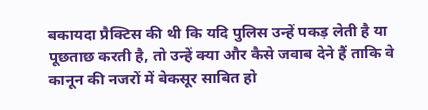बकायदा प्रैक्टिस की थी कि यदि पुलिस उन्हें पकड़ लेती है या पूछताछ करती है, तो उन्हें क्या और कैसे जवाब देने हैं ताकि वे कानून की नजरों में बेकसूर साबित हो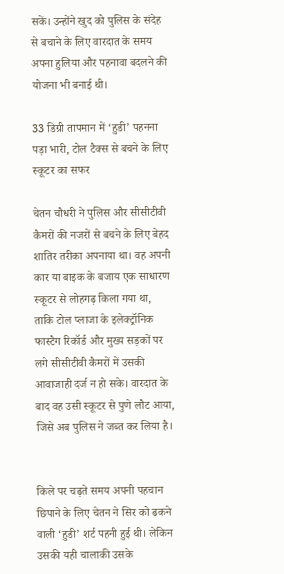सकें। उन्होंने खुद को पुलिस के संदेह से बचाने के लिए वारदात के समय अपना हुलिया और पहनावा बदलने की योजना भी बनाई थी।

33 डिग्री तापमान में ‘हुडी’ पहनना पड़ा भारी, टोल टैक्स से बचने के लिए स्कूटर का सफर

चेतन चौधरी ने पुलिस और सीसीटीवी कैमरों की नजरों से बचने के लिए बेहद शातिर तरीका अपनाया था। वह अपनी कार या बाइक के बजाय एक साधारण स्कूटर से लोहगढ़ किला गया था, ताकि टोल प्लाजा के इलेक्ट्रॉनिक फास्टैग रिकॉर्ड और मुख्य सड़कों पर लगे सीसीटीवी कैमरों में उसकी आवाजाही दर्ज न हो सके। वारदात के बाद वह उसी स्कूटर से पुणे लौट आया, जिसे अब पुलिस ने जब्त कर लिया है।


किले पर चढ़ते समय अपनी पहचान छिपाने के लिए चेतन ने सिर को ढकने वाली ‘हुडी’ शर्ट पहनी हुई थी। लेकिन उसकी यही चालाकी उसके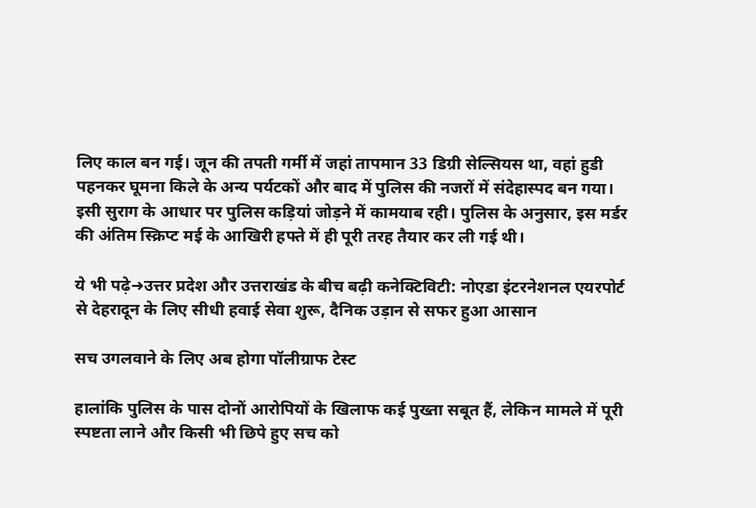लिए काल बन गई। जून की तपती गर्मी में जहां तापमान 33 डिग्री सेल्सियस था, वहां हुडी पहनकर घूमना किले के अन्य पर्यटकों और बाद में पुलिस की नजरों में संदेहास्पद बन गया। इसी सुराग के आधार पर पुलिस कड़ियां जोड़ने में कामयाब रही। पुलिस के अनुसार, इस मर्डर की अंतिम स्क्रिप्ट मई के आखिरी हफ्ते में ही पूरी तरह तैयार कर ली गई थी।

ये भी पढ़े➜उत्तर प्रदेश और उत्तराखंड के बीच बढ़ी कनेक्टिविटी: नोएडा इंटरनेशनल एयरपोर्ट से देहरादून के लिए सीधी हवाई सेवा शुरू, दैनिक उड़ान से सफर हुआ आसान

सच उगलवाने के लिए अब होगा पॉलीग्राफ टेस्ट

हालांकि पुलिस के पास दोनों आरोपियों के खिलाफ कई पुख्ता सबूत हैं, लेकिन मामले में पूरी स्पष्टता लाने और किसी भी छिपे हुए सच को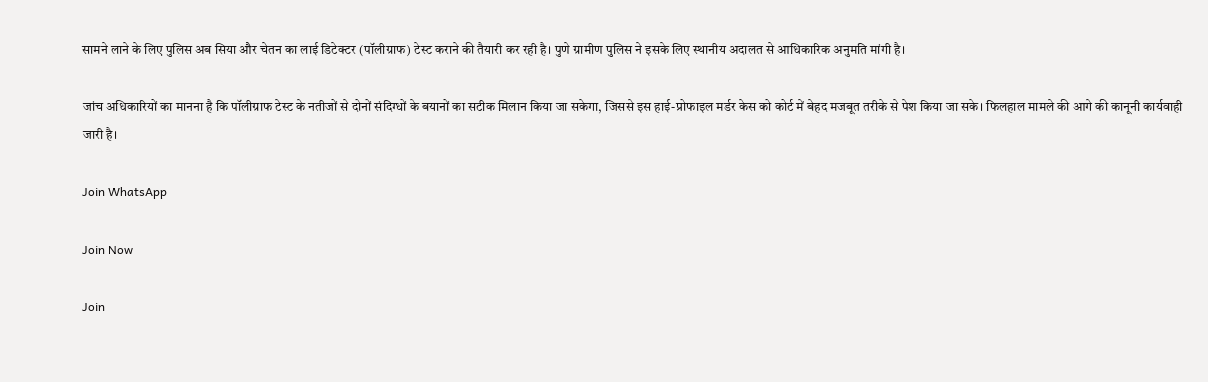सामने लाने के लिए पुलिस अब सिया और चेतन का लाई डिटेक्टर (पॉलीग्राफ) टेस्ट कराने की तैयारी कर रही है। पुणे ग्रामीण पुलिस ने इसके लिए स्थानीय अदालत से आधिकारिक अनुमति मांगी है।

जांच अधिकारियों का मानना है कि पॉलीग्राफ टेस्ट के नतीजों से दोनों संदिग्धों के बयानों का सटीक मिलान किया जा सकेगा, जिससे इस हाई-प्रोफाइल मर्डर केस को कोर्ट में बेहद मजबूत तरीके से पेश किया जा सके। फिलहाल मामले की आगे की कानूनी कार्यवाही जारी है।

Join WhatsApp

Join Now

Join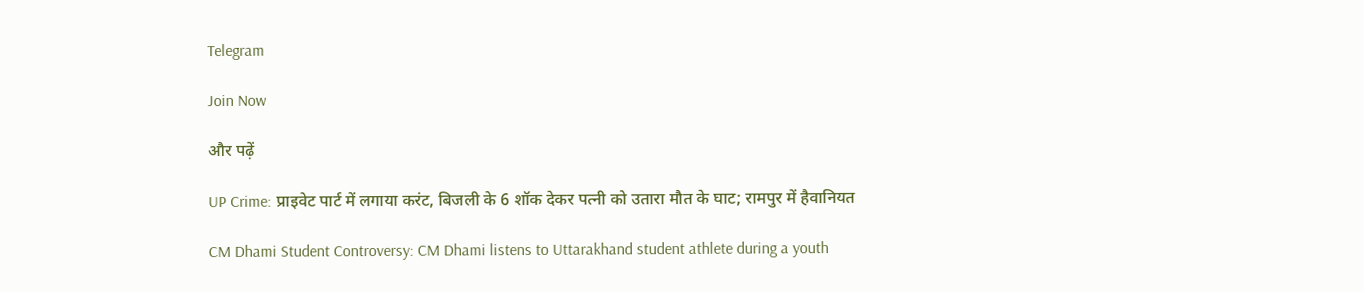Telegram

Join Now

और पढ़ें

UP Crime: प्राइवेट पार्ट में लगाया करंट, बिजली के 6 शॉक देकर पत्नी को उतारा मौत के घाट; रामपुर में हैवानियत

CM Dhami Student Controversy: CM Dhami listens to Uttarakhand student athlete during a youth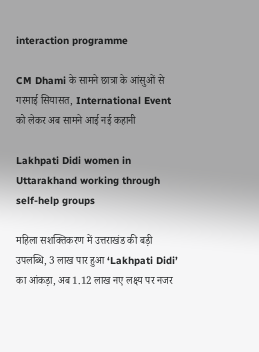interaction programme

CM Dhami के सामने छात्रा के आंसुओं से गरमाई सियासत, International Event को लेकर अब सामने आई नई कहानी

Lakhpati Didi women in Uttarakhand working through self-help groups

महिला सशक्तिकरण में उत्तराखंड की बड़ी उपलब्धि, 3 लाख पार हुआ ‘Lakhpati Didi’ का आंकड़ा, अब 1.12 लाख नए लक्ष्य पर नजर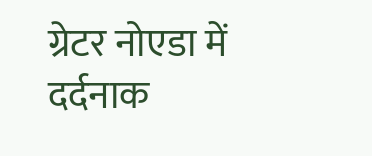ग्रेटर नोएडा में दर्दनाक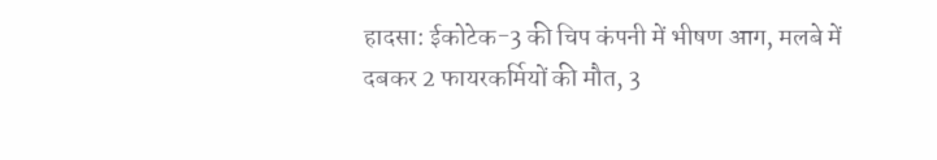हादसा: ईकोटेक-3 की चिप कंपनी में भीषण आग, मलबे में दबकर 2 फायरकर्मियों की मौत, 3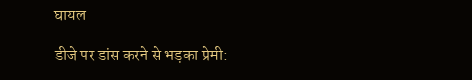घायल

डीजे पर डांस करने से भड़का प्रेमी: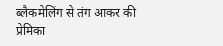ब्लैकमेलिंग से तंग आकर की प्रेमिका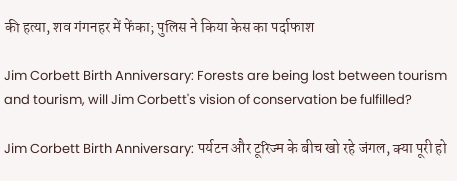की हत्या, शव गंगनहर में फेंका; पुलिस ने किया केस का पर्दाफाश

Jim Corbett Birth Anniversary: Forests are being lost between tourism and tourism, will Jim Corbett's vision of conservation be fulfilled?

Jim Corbett Birth Anniversary: पर्यटन और टूरिज्म के बीच खो रहे जंगल, क्या पूरी हो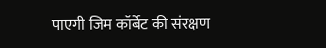पाएगी जिम कॉर्बेट की संरक्षण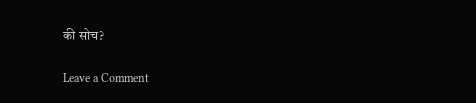की सोच?

Leave a Comment